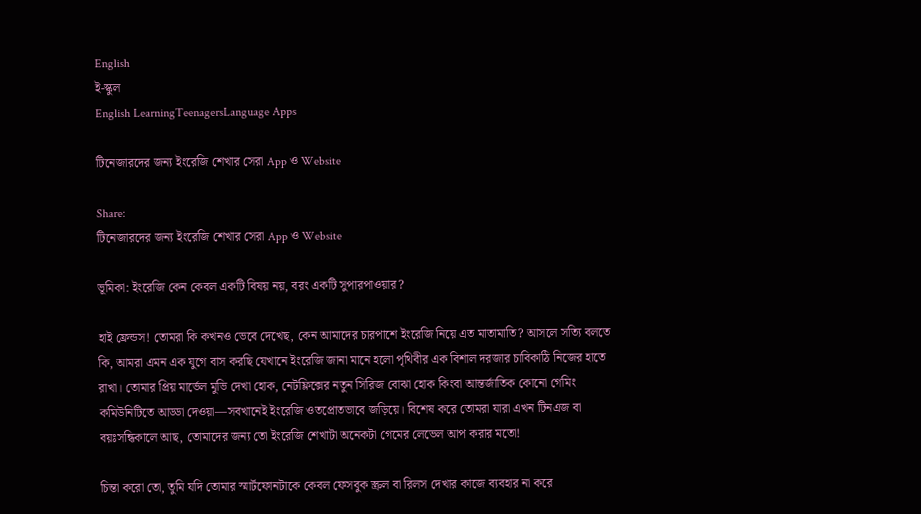English
ই-স্কুল
English LearningTeenagersLanguage Apps

টিনেজারদের জন্য ইংরেজি শেখার সেরা App ও Website

Share:
টিনেজারদের জন্য ইংরেজি শেখার সেরা App ও Website

ভূমিকা: ইংরেজি কেন কেবল একটি বিষয় নয়, বরং একটি সুপারপাওয়ার?

হাই ফ্রেন্ডস! তোমরা কি কখনও ভেবে দেখেছ, কেন আমাদের চারপাশে ইংরেজি নিয়ে এত মাতামাতি? আসলে সত্যি বলতে কি, আমরা এমন এক যুগে বাস করছি যেখানে ইংরেজি জানা মানে হলো পৃথিবীর এক বিশাল দরজার চাবিকাঠি নিজের হাতে রাখা। তোমার প্রিয় মার্ভেল মুভি দেখা হোক, নেটফ্লিক্সের নতুন সিরিজ বোঝা হোক কিংবা আন্তর্জাতিক কোনো গেমিং কমিউনিটিতে আড্ডা দেওয়া—সবখানেই ইংরেজি ওতপ্রোতভাবে জড়িয়ে। বিশেষ করে তোমরা যারা এখন টিনএজ বা বয়ঃসন্ধিকালে আছ, তোমাদের জন্য তো ইংরেজি শেখাটা অনেকটা গেমের লেভেল আপ করার মতো!

চিন্তা করো তো, তুমি যদি তোমার স্মার্টফোনটাকে কেবল ফেসবুক স্ক্রল বা রিলস দেখার কাজে ব্যবহার না করে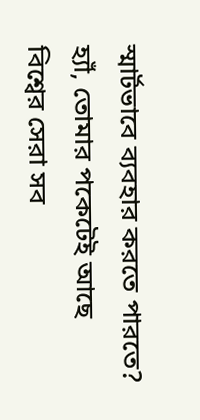স্মার্টভাবে ব্যবহার করতে পারতে? হ্যাঁ, তোমার পকেটেই আছে বিশ্বের সেরা সব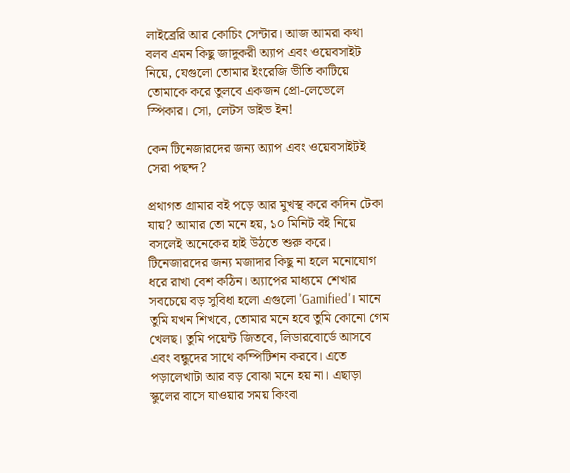লাইব্রেরি আর কোচিং সেন্টার। আজ আমরা কথা বলব এমন কিছু জাদুকরী অ্যাপ এবং ওয়েবসাইট নিয়ে, যেগুলো তোমার ইংরেজি ভীতি কাটিয়ে তোমাকে করে তুলবে একজন প্রো-লেভেলে স্পিকার। সো, লেটস ডাইভ ইন!

কেন টিনেজারদের জন্য অ্যাপ এবং ওয়েবসাইটই সেরা পছন্দ?

প্রথাগত গ্রামার বই পড়ে আর মুখস্থ করে কদিন টেকা যায়? আমার তো মনে হয়, ১০ মিনিট বই নিয়ে বসলেই অনেকের হাই উঠতে শুরু করে। টিনেজারদের জন্য মজাদার কিছু না হলে মনোযোগ ধরে রাখা বেশ কঠিন। অ্যাপের মাধ্যমে শেখার সবচেয়ে বড় সুবিধা হলো এগুলো 'Gamified'। মানে তুমি যখন শিখবে, তোমার মনে হবে তুমি কোনো গেম খেলছ। তুমি পয়েন্ট জিতবে, লিডারবোর্ডে আসবে এবং বন্ধুদের সাথে কম্পিটিশন করবে। এতে পড়ালেখাটা আর বড় বোঝা মনে হয় না। এছাড়া স্কুলের বাসে যাওয়ার সময় কিংবা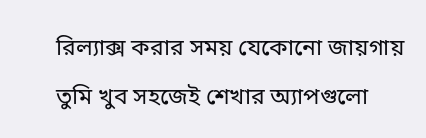রিল্যাক্স করার সময় যেকোনো জায়গায় তুমি খুব সহজেই শেখার অ্যাপগুলো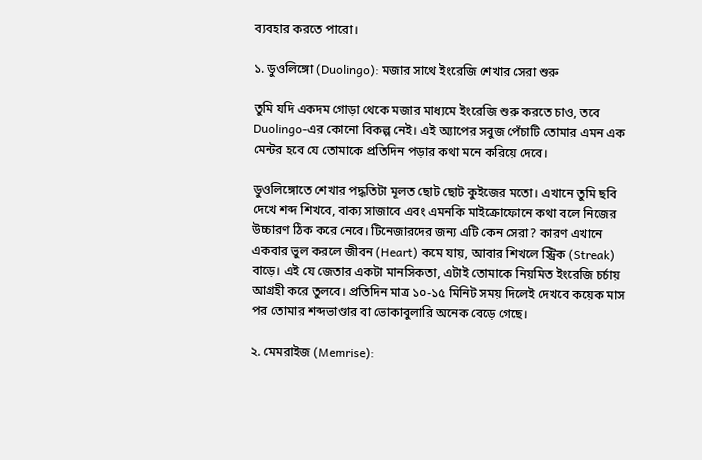ব্যবহার করতে পারো।

১. ডুওলিঙ্গো (Duolingo): মজার সাথে ইংরেজি শেখার সেরা শুরু

তুমি যদি একদম গোড়া থেকে মজার মাধ্যমে ইংরেজি শুরু করতে চাও, তবে Duolingo-এর কোনো বিকল্প নেই। এই অ্যাপের সবুজ পেঁচাটি তোমার এমন এক মেন্টর হবে যে তোমাকে প্রতিদিন পড়ার কথা মনে করিয়ে দেবে।

ডুওলিঙ্গোতে শেখার পদ্ধতিটা মূলত ছোট ছোট কুইজের মতো। এখানে তুমি ছবি দেখে শব্দ শিখবে, বাক্য সাজাবে এবং এমনকি মাইক্রোফোনে কথা বলে নিজের উচ্চারণ ঠিক করে নেবে। টিনেজারদের জন্য এটি কেন সেরা? কারণ এখানে একবার ভুল করলে জীবন (Heart) কমে যায়, আবার শিখলে স্ট্রিক (Streak) বাড়ে। এই যে জেতার একটা মানসিকতা, এটাই তোমাকে নিয়মিত ইংরেজি চর্চায় আগ্রহী করে তুলবে। প্রতিদিন মাত্র ১০-১৫ মিনিট সময় দিলেই দেখবে কয়েক মাস পর তোমার শব্দভাণ্ডার বা ভোকাবুলারি অনেক বেড়ে গেছে।

২. মেমরাইজ (Memrise):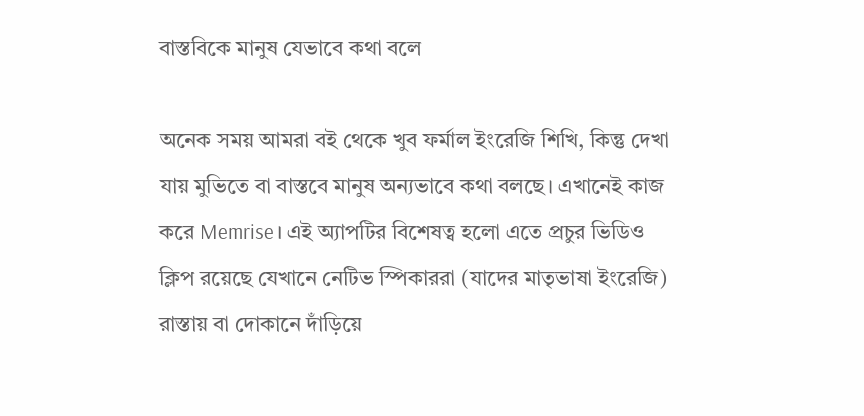বাস্তবিকে মানুষ যেভাবে কথা বলে

অনেক সময় আমরা বই থেকে খুব ফর্মাল ইংরেজি শিখি, কিন্তু দেখা যায় মুভিতে বা বাস্তবে মানুষ অন্যভাবে কথা বলছে। এখানেই কাজ করে Memrise। এই অ্যাপটির বিশেষত্ব হলো এতে প্রচুর ভিডিও ক্লিপ রয়েছে যেখানে নেটিভ স্পিকাররা (যাদের মাতৃভাষা ইংরেজি) রাস্তায় বা দোকানে দাঁড়িয়ে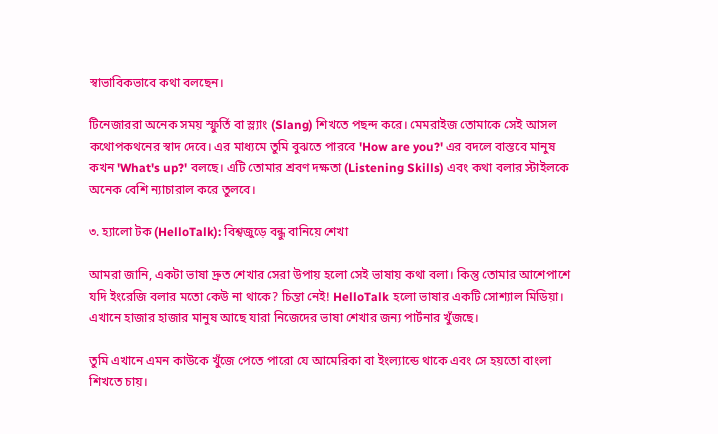স্বাভাবিকভাবে কথা বলছেন।

টিনেজাররা অনেক সময় স্ফুর্তি বা স্ল্যাং (Slang) শিখতে পছন্দ করে। মেমরাইজ তোমাকে সেই আসল কথোপকথনের স্বাদ দেবে। এর মাধ্যমে তুমি বুঝতে পারবে 'How are you?' এর বদলে বাস্তবে মানুষ কখন 'What's up?' বলছে। এটি তোমার শ্রবণ দক্ষতা (Listening Skills) এবং কথা বলার স্টাইলকে অনেক বেশি ন্যাচারাল করে তুলবে।

৩. হ্যালো টক (HelloTalk): বিশ্বজুড়ে বন্ধু বানিয়ে শেখা

আমরা জানি, একটা ভাষা দ্রুত শেখার সেরা উপায় হলো সেই ভাষায় কথা বলা। কিন্তু তোমার আশেপাশে যদি ইংরেজি বলার মতো কেউ না থাকে? চিন্তা নেই! HelloTalk হলো ভাষার একটি সোশ্যাল মিডিয়া। এখানে হাজার হাজার মানুষ আছে যারা নিজেদের ভাষা শেখার জন্য পার্টনার খুঁজছে।

তুমি এখানে এমন কাউকে খুঁজে পেতে পারো যে আমেরিকা বা ইংল্যান্ডে থাকে এবং সে হয়তো বাংলা শিখতে চায়।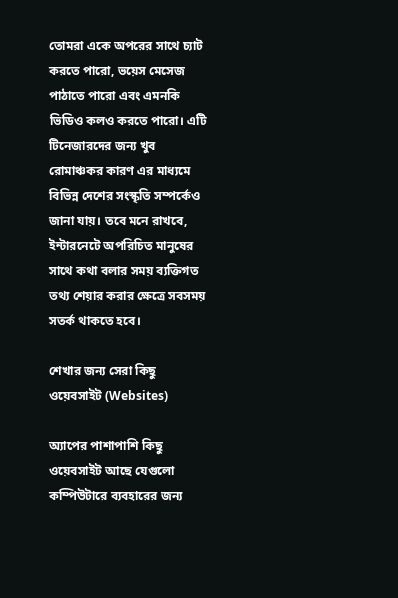তোমরা একে অপরের সাথে চ্যাট করতে পারো, ভয়েস মেসেজ পাঠাতে পারো এবং এমনকি ভিডিও কলও করতে পারো। এটি টিনেজারদের জন্য খুব রোমাঞ্চকর কারণ এর মাধ্যমে বিভিন্ন দেশের সংস্কৃতি সম্পর্কেও জানা যায়। তবে মনে রাখবে, ইন্টারনেটে অপরিচিত মানুষের সাথে কথা বলার সময় ব্যক্তিগত তথ্য শেয়ার করার ক্ষেত্রে সবসময় সতর্ক থাকতে হবে।

শেখার জন্য সেরা কিছু ওয়েবসাইট (Websites)

অ্যাপের পাশাপাশি কিছু ওয়েবসাইট আছে যেগুলো কম্পিউটারে ব্যবহারের জন্য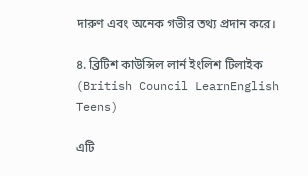দারুণ এবং অনেক গভীর তথ্য প্রদান করে।

৪. ব্রিটিশ কাউন্সিল লার্ন ইংলিশ টিলাইক (British Council LearnEnglish Teens)

এটি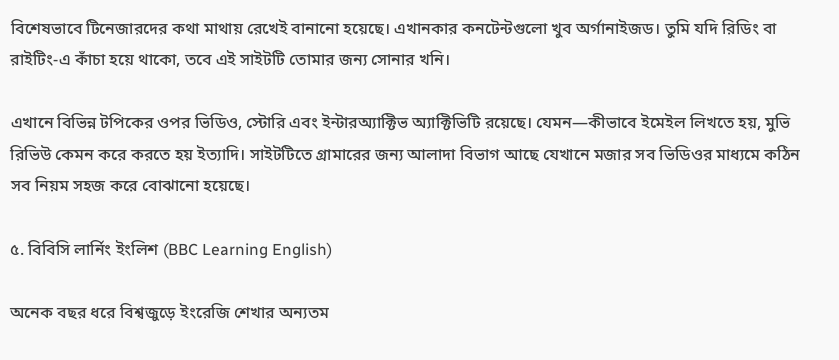বিশেষভাবে টিনেজারদের কথা মাথায় রেখেই বানানো হয়েছে। এখানকার কনটেন্টগুলো খুব অর্গানাইজড। তুমি যদি রিডিং বা রাইটিং-এ কাঁচা হয়ে থাকো, তবে এই সাইটটি তোমার জন্য সোনার খনি।

এখানে বিভিন্ন টপিকের ওপর ভিডিও, স্টোরি এবং ইন্টারঅ্যাক্টিভ অ্যাক্টিভিটি রয়েছে। যেমন—কীভাবে ইমেইল লিখতে হয়, মুভি রিভিউ কেমন করে করতে হয় ইত্যাদি। সাইটটিতে গ্রামারের জন্য আলাদা বিভাগ আছে যেখানে মজার সব ভিডিওর মাধ্যমে কঠিন সব নিয়ম সহজ করে বোঝানো হয়েছে।

৫. বিবিসি লার্নিং ইংলিশ (BBC Learning English)

অনেক বছর ধরে বিশ্বজুড়ে ইংরেজি শেখার অন্যতম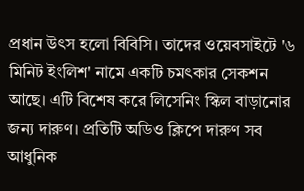প্রধান উৎস হলো বিবিসি। তাদের ওয়েবসাইটে '৬ মিনিট ইংলিশ' নামে একটি চমৎকার সেকশন আছে। এটি বিশেষ করে লিসেনিং স্কিল বাড়ানোর জন্য দারুণ। প্রতিটি অডিও ক্লিপে দারুণ সব আধুনিক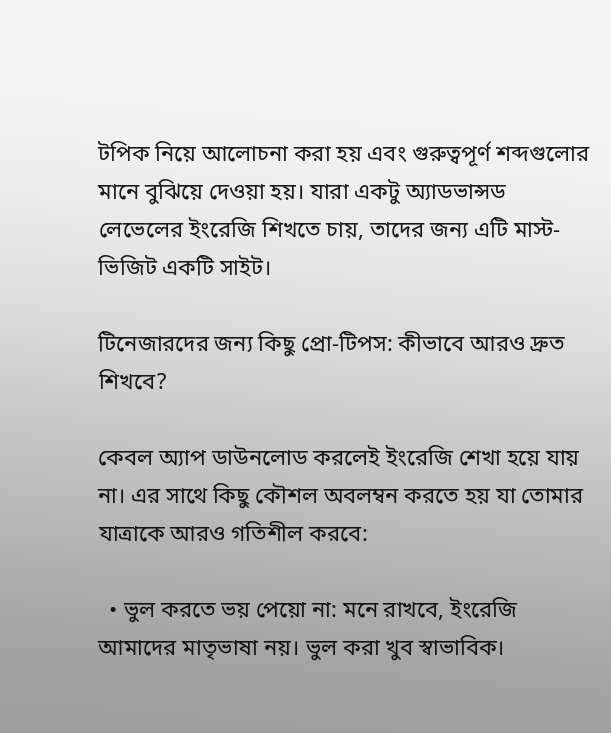টপিক নিয়ে আলোচনা করা হয় এবং গুরুত্বপূর্ণ শব্দগুলোর মানে বুঝিয়ে দেওয়া হয়। যারা একটু অ্যাডভান্সড লেভেলের ইংরেজি শিখতে চায়, তাদের জন্য এটি মাস্ট-ভিজিট একটি সাইট।

টিনেজারদের জন্য কিছু প্রো-টিপস: কীভাবে আরও দ্রুত শিখবে?

কেবল অ্যাপ ডাউনলোড করলেই ইংরেজি শেখা হয়ে যায় না। এর সাথে কিছু কৌশল অবলম্বন করতে হয় যা তোমার যাত্রাকে আরও গতিশীল করবে:

  • ভুল করতে ভয় পেয়ো না: মনে রাখবে, ইংরেজি আমাদের মাতৃভাষা নয়। ভুল করা খুব স্বাভাবিক।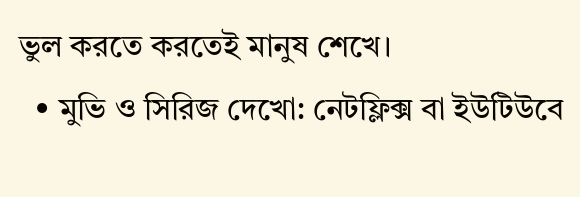ভুল করতে করতেই মানুষ শেখে।
  • মুভি ও সিরিজ দেখো: নেটফ্লিক্স বা ইউটিউবে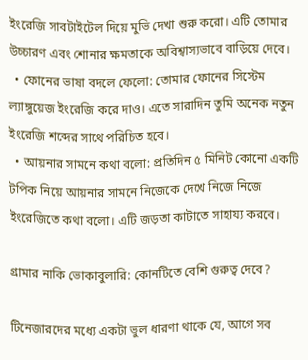ইংরেজি সাবটাইটেল দিয়ে মুভি দেখা শুরু করো। এটি তোমার উচ্চারণ এবং শোনার ক্ষমতাকে অবিশ্বাস্যভাবে বাড়িয়ে দেবে।
  • ফোনের ভাষা বদলে ফেলো: তোমার ফোনের সিস্টেম ল্যাঙ্গুয়েজ ইংরেজি করে দাও। এতে সারাদিন তুমি অনেক নতুন ইংরেজি শব্দের সাথে পরিচিত হবে।
  • আয়নার সামনে কথা বলো: প্রতিদিন ৫ মিনিট কোনো একটি টপিক নিয়ে আয়নার সামনে নিজেকে দেখে নিজে নিজে ইংরেজিতে কথা বলো। এটি জড়তা কাটাতে সাহায্য করবে।

গ্রামার নাকি ভোকাবুলারি: কোনটিতে বেশি গুরুত্ব দেবে?

টিনেজারদের মধ্যে একটা ভুল ধারণা থাকে যে, আগে সব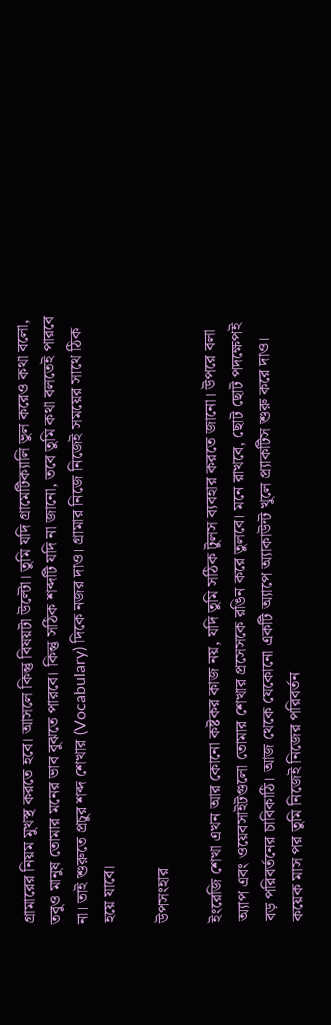গ্রামারের নিয়ম মুখস্থ করতে হবে। আসলে কিন্তু বিষয়টা উল্টো। তুমি যদি গ্রামেটিক্যালি ভুল করেও কথা বলো, তবুও মানুষ তোমার মনের ভাব বুঝতে পারবে। কিন্তু সঠিক শব্দটি যদি না জানো, তবে তুমি কথা বলতেই পারবে না। তাই শুরুতে প্রচুর শব্দ শেখার (Vocabulary) দিকে নজর দাও। গ্রামার নিজে নিজেই সময়ের সাথে ঠিক হয়ে যাবে।

উপসংহার

ইংরেজি শেখা এখন আর কোনো কষ্টকর কাজ নয়, যদি তুমি সঠিক টুলস ব্যবহার করতে জানো। উপরে বলা অ্যাপ এবং ওয়েবসাইটগুলো তোমার শেখার প্রসেসকে রঙিন করে তুলবে। মনে রাখবে, ছোট ছোট পদক্ষেপই বড় পরিবর্তনের চাবিকাঠি। আজ থেকে যেকোনো একটি অ্যাপে অ্যাকাউন্ট খুলে প্র্যাকটিস শুরু করে দাও। কয়েক মাস পর তুমি নিজেই নিজের পরিবর্তন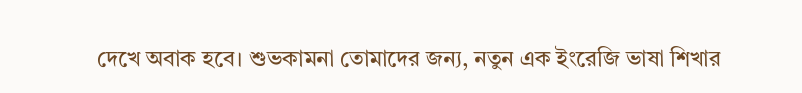দেখে অবাক হবে। শুভকামনা তোমাদের জন্য, নতুন এক ইংরেজি ভাষা শিখার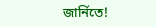জার্নিতে!